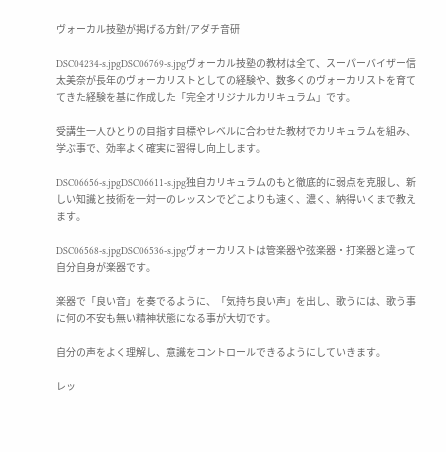ヴォーカル技塾が掲げる方針/アダチ音研

DSC04234-s.jpgDSC06769-s.jpgヴォーカル技塾の教材は全て、スーパーバイザー信太美奈が長年のヴォーカリストとしての経験や、数多くのヴォーカリストを育ててきた経験を基に作成した「完全オリジナルカリキュラム」です。

受講生一人ひとりの目指す目標やレベルに合わせた教材でカリキュラムを組み、学ぶ事で、効率よく確実に習得し向上します。

DSC06656-s.jpgDSC06611-s.jpg独自カリキュラムのもと徹底的に弱点を克服し、新しい知識と技術を一対一のレッスンでどこよりも速く、濃く、納得いくまで教えます。

DSC06568-s.jpgDSC06536-s.jpgヴォーカリストは管楽器や弦楽器・打楽器と違って自分自身が楽器です。

楽器で「良い音」を奏でるように、「気持ち良い声」を出し、歌うには、歌う事に何の不安も無い精神状態になる事が大切です。

自分の声をよく理解し、意識をコントロールできるようにしていきます。

レッ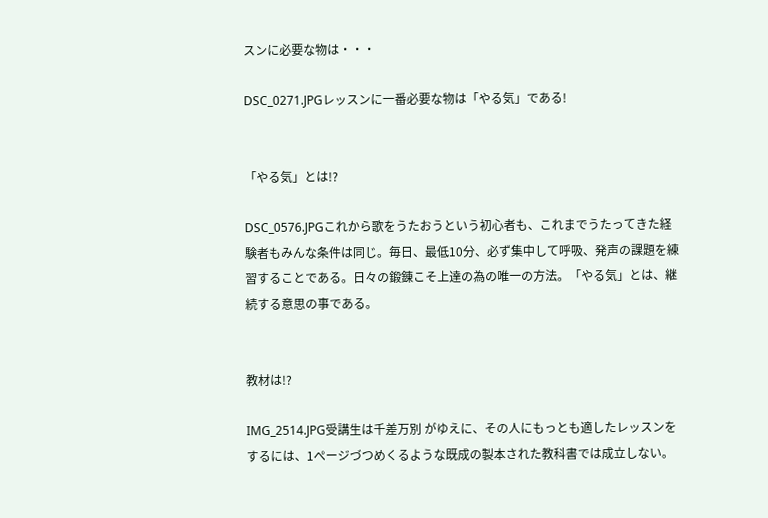スンに必要な物は・・・

DSC_0271.JPGレッスンに一番必要な物は「やる気」である!


「やる気」とは!?

DSC_0576.JPGこれから歌をうたおうという初心者も、これまでうたってきた経験者もみんな条件は同じ。毎日、最低10分、必ず集中して呼吸、発声の課題を練習することである。日々の鍛錬こそ上達の為の唯一の方法。「やる気」とは、継続する意思の事である。


教材は!?

IMG_2514.JPG受講生は千差万別 がゆえに、その人にもっとも適したレッスンをするには、1ぺージづつめくるような既成の製本された教科書では成立しない。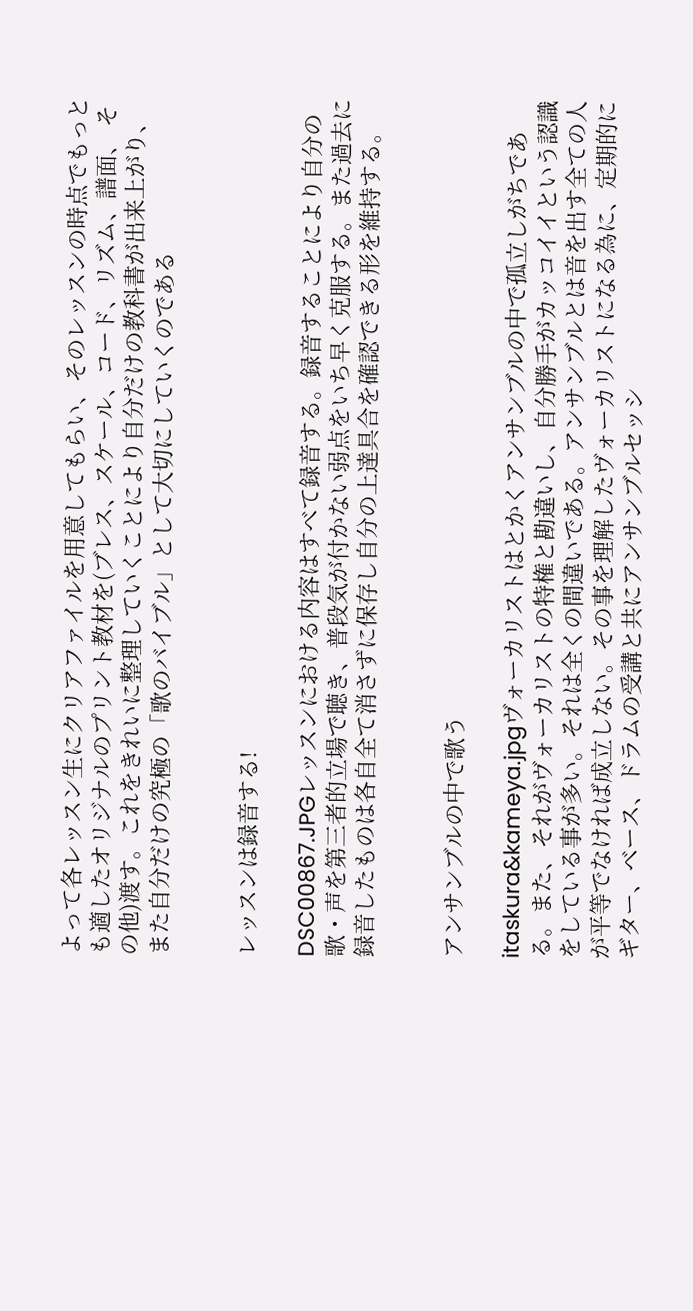よって各レッスン生にクリアファイルを用意してもらい、そのレッスンの時点でもっとも適したオリジナルのプリント教材を(ブレス、スケール、コード、リズム、譜面、 その他)渡す。これをきれいに整理していくことにより自分だけの教科書が出来上がり、また自分だけの究極の「歌のバイブル」として大切にしていくのである


レッスンは録音する!

DSC00867.JPGレッスンにおける内容はすべて録音する。録音することにより自分の歌・声を第三者的立場で聴き、普段気が付かない弱点をいち早く克服する。また過去に録音したものは各自全て消さずに保存し自分の上達具合を確認できる形を維持する。


アンサンブルの中で歌う

itaskura&kameya.jpgヴォーカリストはとかくアンサンブルの中で孤立しがちである。また、それがヴォーカリストの特権と勘違いし、自分勝手がカッコイイという認識をしている事が多い。それは全くの間違いである。アンサンブルとは音を出す全ての人が平等でなければ成立しない。その事を理解したヴォーカリストになる為に、定期的にギター、ベース、ドラムの受講と共にアンサンブルセッシ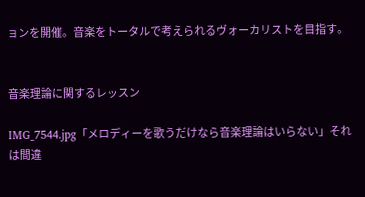ョンを開催。音楽をトータルで考えられるヴォーカリストを目指す。


音楽理論に関するレッスン

IMG_7544.jpg「メロディーを歌うだけなら音楽理論はいらない」それは間違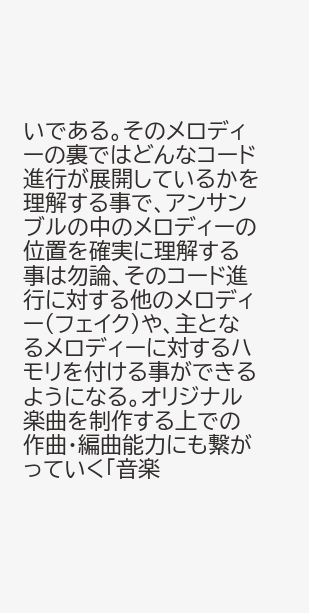いである。そのメロディーの裏ではどんなコード進行が展開しているかを理解する事で、アンサンブルの中のメロディーの位置を確実に理解する事は勿論、そのコード進行に対する他のメロディー(フェイク)や、主となるメロディーに対するハモリを付ける事ができるようになる。オリジナル楽曲を制作する上での作曲・編曲能力にも繋がっていく「音楽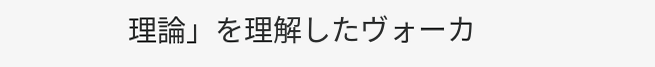理論」を理解したヴォーカ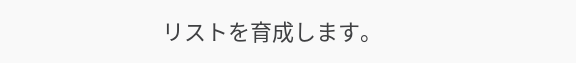リストを育成します。